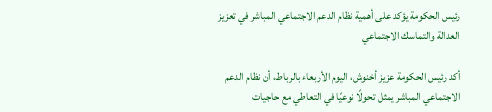رئيس الحكومة يؤكد على أهمية نظام الدعم الاجتماعي المباشر في تعزيز العدالة والتماسك الاجتماعي

أكد رئيس الحكومة عزيز أخنوش، اليوم الأربعاء بالرباط، أن نظام الدعم الاجتماعي المباشر يمثل تحولًا نوعيًا في التعاطي مع حاجيات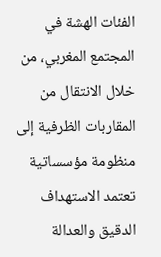الفئات الهشة في المجتمع المغربي، من خلال الانتقال من المقاربات الظرفية إلى منظومة مؤسساتية تعتمد الاستهداف الدقيق والعدالة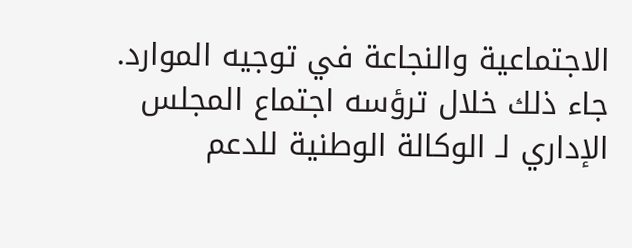الاجتماعية والنجاعة في توجيه الموارد.
جاء ذلك خلال ترؤسه اجتماع المجلس الإداري لـ الوكالة الوطنية للدعم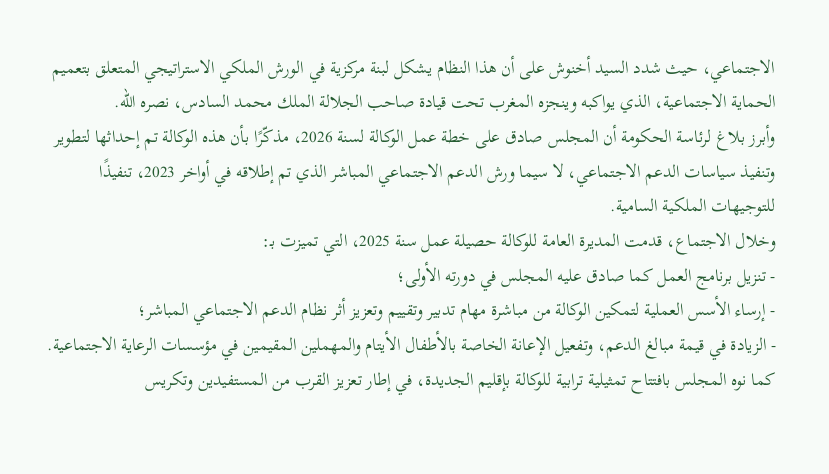الاجتماعي، حيث شدد السيد أخنوش على أن هذا النظام يشكل لبنة مركزية في الورش الملكي الاستراتيجي المتعلق بتعميم الحماية الاجتماعية، الذي يواكبه وينجزه المغرب تحت قيادة صاحب الجلالة الملك محمد السادس، نصره الله.
وأبرز بلاغ لرئاسة الحكومة أن المجلس صادق على خطة عمل الوكالة لسنة 2026، مذكّرًا بأن هذه الوكالة تم إحداثها لتطوير وتنفيذ سياسات الدعم الاجتماعي، لا سيما ورش الدعم الاجتماعي المباشر الذي تم إطلاقه في أواخر 2023، تنفيذًا للتوجيهات الملكية السامية.
وخلال الاجتماع، قدمت المديرة العامة للوكالة حصيلة عمل سنة 2025، التي تميزت بـ:
- تنزيل برنامج العمل كما صادق عليه المجلس في دورته الأولى؛
- إرساء الأسس العملية لتمكين الوكالة من مباشرة مهام تدبير وتقييم وتعزيز أثر نظام الدعم الاجتماعي المباشر؛
- الزيادة في قيمة مبالغ الدعم، وتفعيل الإعانة الخاصة بالأطفال الأيتام والمهملين المقيمين في مؤسسات الرعاية الاجتماعية.
كما نوه المجلس بافتتاح تمثيلية ترابية للوكالة بإقليم الجديدة، في إطار تعزيز القرب من المستفيدين وتكريس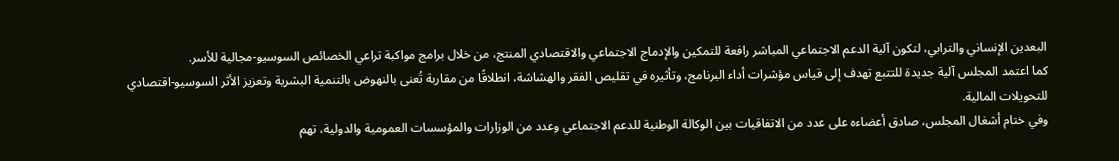البعدين الإنساني والترابي، لتكون آلية الدعم الاجتماعي المباشر رافعة للتمكين والإدماج الاجتماعي والاقتصادي المنتج، من خلال برامج مواكبة تراعي الخصائص السوسيو-مجالية للأسر.
كما اعتمد المجلس آلية جديدة للتتبع تهدف إلى قياس مؤشرات أداء البرنامج، وتأثيره في تقليص الفقر والهشاشة، انطلاقًا من مقاربة تُعنى بالنهوض بالتنمية البشرية وتعزيز الأثر السوسيو-اقتصادي للتحويلات المالية.
وفي ختام أشغال المجلس، صادق أعضاءه على عدد من الاتفاقيات بين الوكالة الوطنية للدعم الاجتماعي وعدد من الوزارات والمؤسسات العمومية والدولية، تهم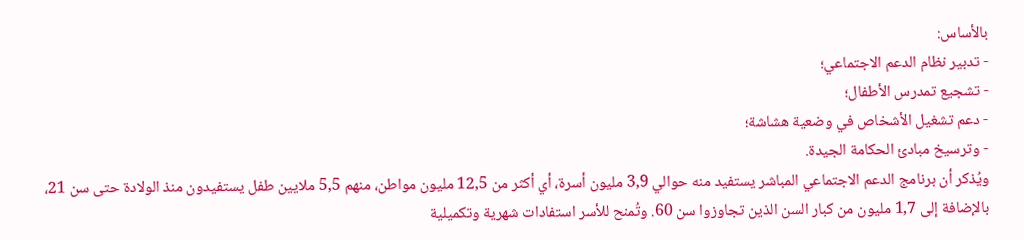بالأساس:
- تدبير نظام الدعم الاجتماعي؛
- تشجيع تمدرس الأطفال؛
- دعم تشغيل الأشخاص في وضعية هشاشة؛
- وترسيخ مبادئ الحكامة الجيدة.
ويُذكر أن برنامج الدعم الاجتماعي المباشر يستفيد منه حوالي 3,9 مليون أسرة، أي أكثر من 12,5 مليون مواطن، منهم 5,5 ملايين طفل يستفيدون منذ الولادة حتى سن 21، بالإضافة إلى 1,7 مليون من كبار السن الذين تجاوزوا سن 60. وتُمنح للأسر استفادات شهرية وتكميلية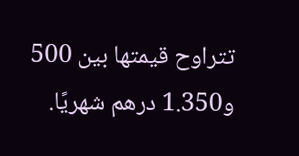تتراوح قيمتها بين 500 و1.350 درهم شهريًا.